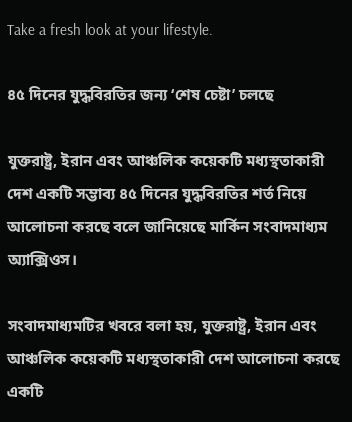Take a fresh look at your lifestyle.

৪৫ দিনের যুদ্ধবিরতির জন্য ‘শেষ চেষ্টা’ চলছে

যুক্তরাষ্ট্র, ইরান এবং আঞ্চলিক কয়েকটি মধ্যস্থতাকারী দেশ একটি সম্ভাব্য ৪৫ দিনের যুদ্ধবিরতির শর্ত নিয়ে আলোচনা করছে বলে জানিয়েছে মার্কিন সংবাদমাধ্যম অ্যাক্সিওস।

সংবাদমাধ্যমটির খবরে বলা হয়, যুক্তরাষ্ট্র, ইরান এবং আঞ্চলিক কয়েকটি মধ্যস্থতাকারী দেশ আলোচনা করছে একটি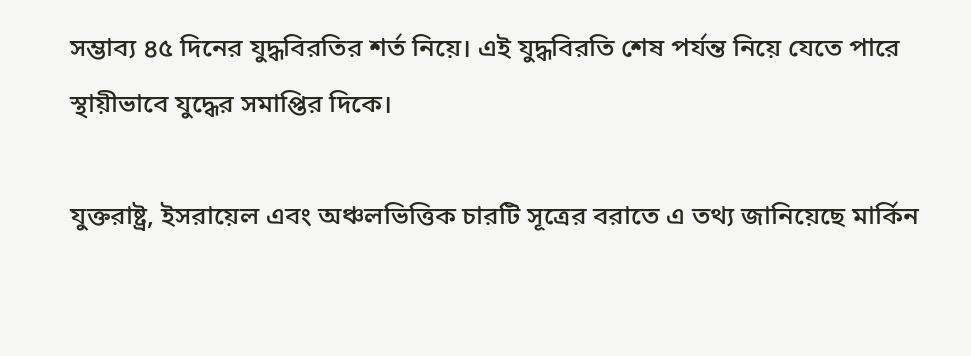সম্ভাব্য ৪৫ দিনের যুদ্ধবিরতির শর্ত নিয়ে। এই যুদ্ধবিরতি শেষ পর্যন্ত নিয়ে যেতে পারে স্থায়ীভাবে যুদ্ধের সমাপ্তির দিকে।

যুক্তরাষ্ট্র, ইসরায়েল এবং অঞ্চলভিত্তিক চারটি সূত্রের বরাতে এ তথ্য জানিয়েছে মার্কিন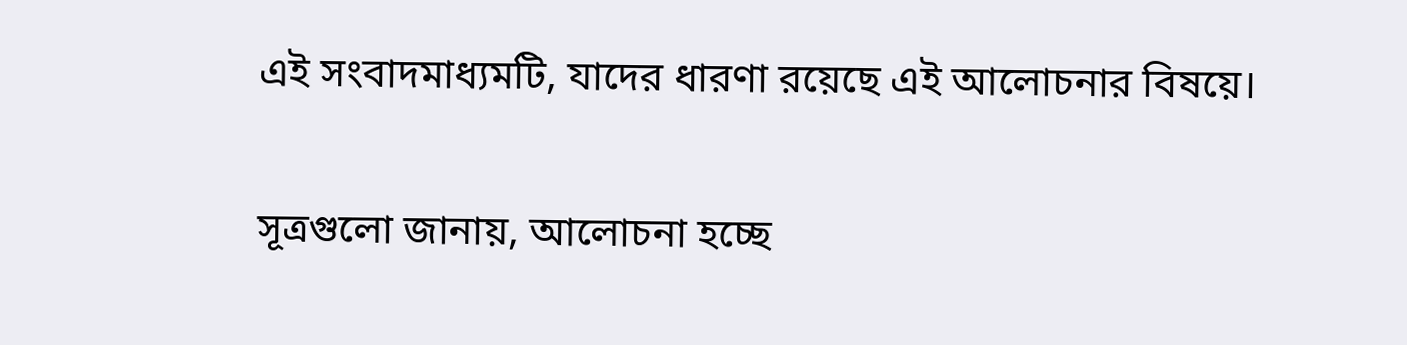এই সংবাদমাধ্যমটি, যাদের ধারণা রয়েছে এই আলোচনার বিষয়ে।

সূত্রগুলো জানায়, আলোচনা হচ্ছে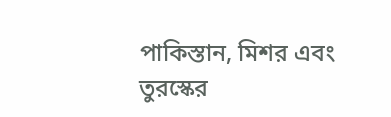পাকিস্তান, মিশর এবং তুরস্কের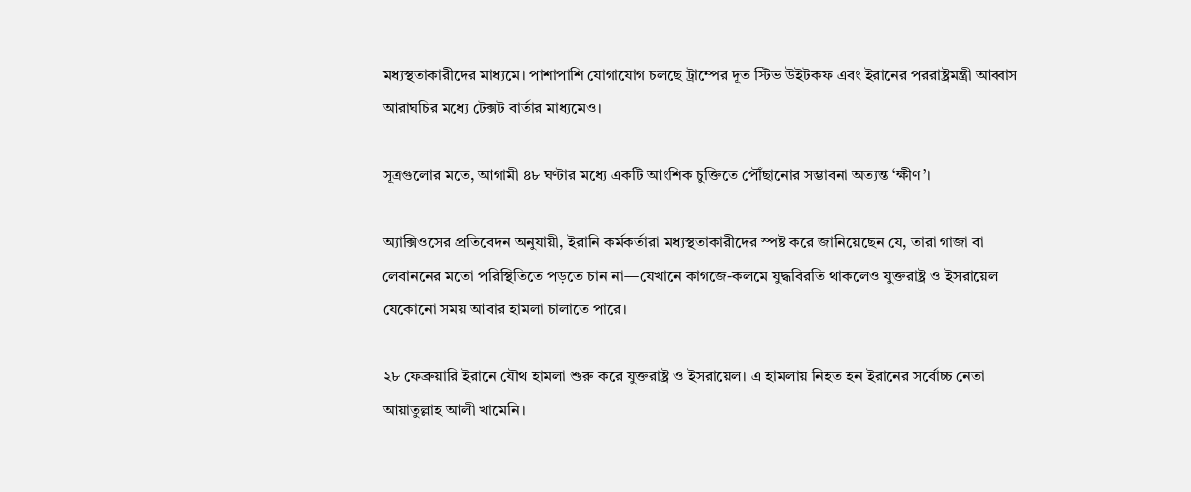মধ্যস্থতাকারীদের মাধ্যমে। পাশাপাশি যোগাযোগ চলছে ট্রাম্পের দূত স্টিভ উইটকফ এবং ইরানের পররাষ্ট্রমন্ত্রী আব্বাস আরাঘচির মধ্যে টেক্সট বার্তার মাধ্যমেও।

সূত্রগুলোর মতে, আগামী ৪৮ ঘণ্টার মধ্যে একটি আংশিক চুক্তিতে পৌঁছানোর সম্ভাবনা অত্যন্ত ‘ক্ষীণ’।

অ্যাক্সিওসের প্রতিবেদন অনুযায়ী, ইরানি কর্মকর্তারা মধ্যস্থতাকারীদের স্পষ্ট করে জানিয়েছেন যে, তারা গাজা বা লেবাননের মতো পরিস্থিতিতে পড়তে চান না—যেখানে কাগজে-কলমে যুদ্ধবিরতি থাকলেও যুক্তরাষ্ট্র ও ইসরায়েল যেকোনো সময় আবার হামলা চালাতে পারে।

২৮ ফেব্রুয়ারি ইরানে যৌথ হামলা শুরু করে যুক্তরাষ্ট্র ও ইসরায়েল। এ হামলায় নিহত হন ইরানের সর্বোচ্চ নেতা আয়াতুল্লাহ আলী খামেনি।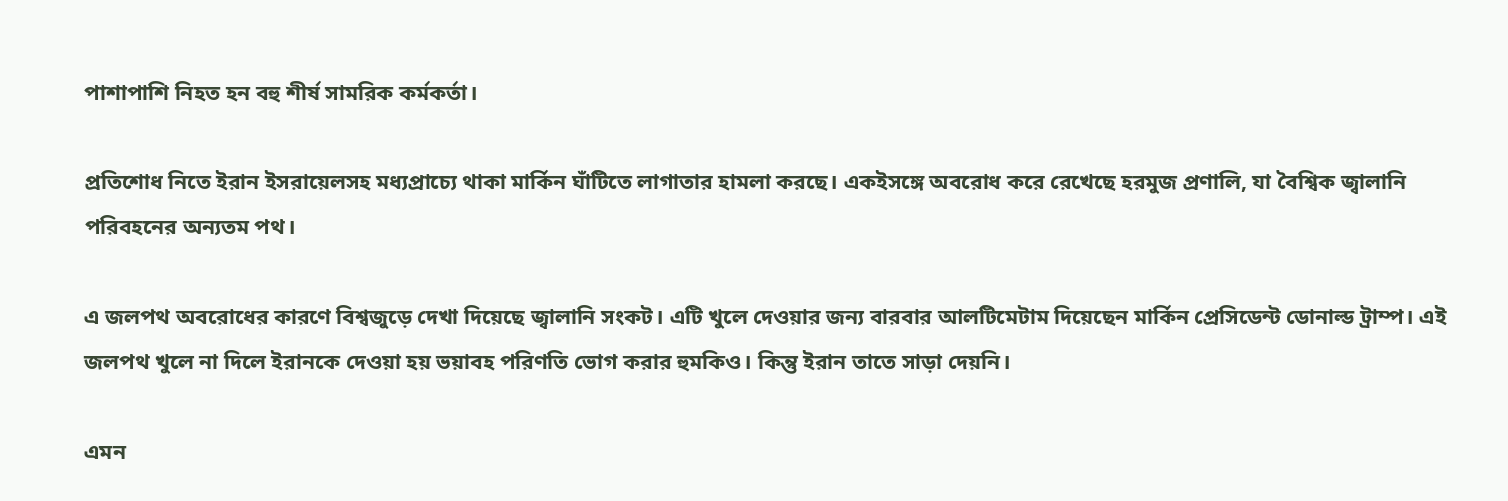পাশাপাশি নিহত হন বহু শীর্ষ সামরিক কর্মকর্তা।

প্রতিশোধ নিতে ইরান ইসরায়েলসহ মধ্যপ্রাচ্যে থাকা মার্কিন ঘাঁটিতে লাগাতার হামলা করছে। একইসঙ্গে অবরোধ করে রেখেছে হরমুজ প্রণালি, যা বৈশ্বিক জ্বালানি পরিবহনের অন্যতম পথ।

এ জলপথ অবরোধের কারণে বিশ্বজুড়ে দেখা দিয়েছে জ্বালানি সংকট। এটি খুলে দেওয়ার জন্য বারবার আলটিমেটাম দিয়েছেন মার্কিন প্রেসিডেন্ট ডোনাল্ড ট্রাম্প। এই জলপথ খুলে না দিলে ইরানকে দেওয়া হয় ভয়াবহ পরিণতি ভোগ করার হুমকিও। কিন্তু ইরান তাতে সাড়া দেয়নি।

এমন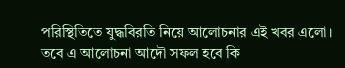পরিস্থিতিতে যুদ্ধবিরতি নিয়ে আলোচনার এই খবর এলো। তবে এ আলোচনা আদৌ সফল হবে কি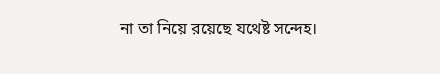না তা নিয়ে রয়েছে যথেষ্ট সন্দেহ।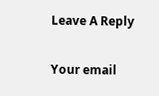Leave A Reply

Your email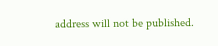address will not be published.